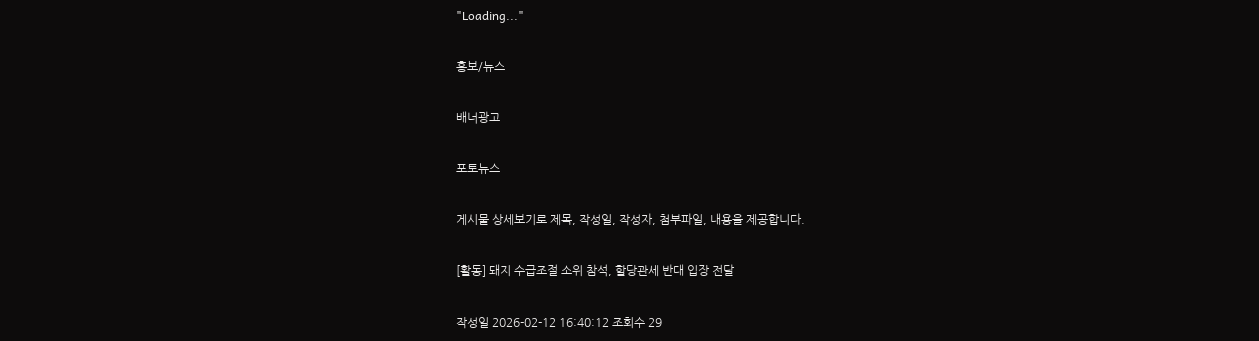"Loading..."

홍보/뉴스

배너광고

포토뉴스

게시물 상세보기로 제목, 작성일, 작성자, 첨부파일, 내용을 제공합니다.

[활동] 돼지 수급조절 소위 참석, 할당관세 반대 입장 전달

작성일 2026-02-12 16:40:12 조회수 29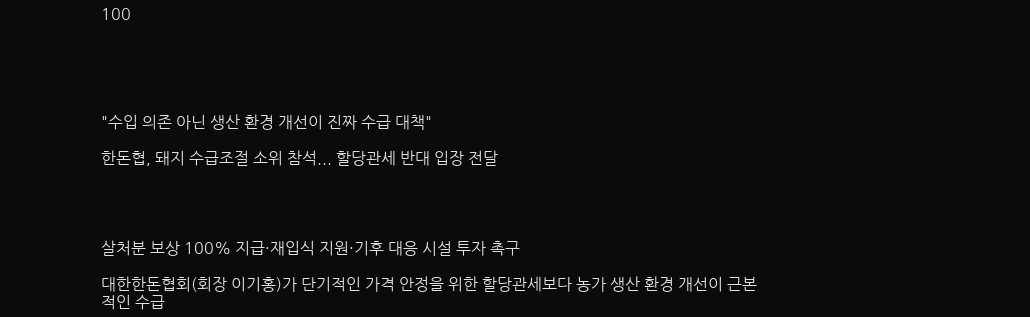100





"수입 의존 아닌 생산 환경 개선이 진짜 수급 대책"

한돈협, 돼지 수급조절 소위 참석... 할당관세 반대 입장 전달




살처분 보상 100% 지급·재입식 지원·기후 대응 시설 투자 촉구

대한한돈협회(회장 이기홍)가 단기적인 가격 안정을 위한 할당관세보다 농가 생산 환경 개선이 근본적인 수급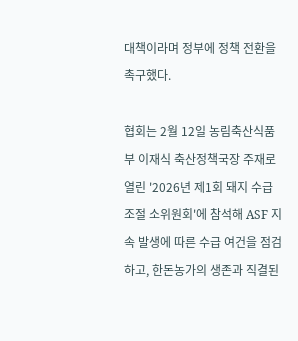대책이라며 정부에 정책 전환을 촉구했다.

협회는 2월 12일 농림축산식품부 이재식 축산정책국장 주재로 열린 '2026년 제1회 돼지 수급조절 소위원회'에 참석해 ASF 지속 발생에 따른 수급 여건을 점검하고, 한돈농가의 생존과 직결된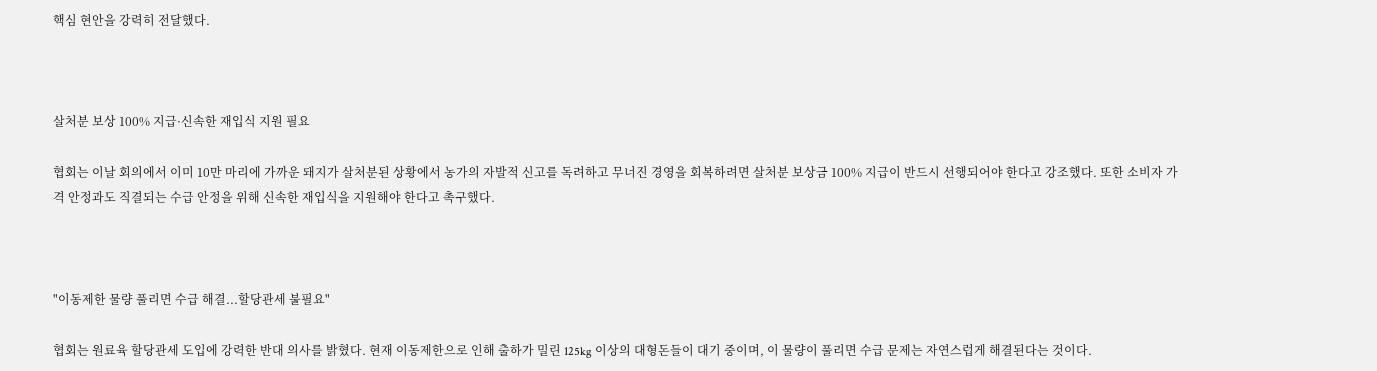핵심 현안을 강력히 전달했다.



살처분 보상 100% 지급·신속한 재입식 지원 필요

협회는 이날 회의에서 이미 10만 마리에 가까운 돼지가 살처분된 상황에서 농가의 자발적 신고를 독려하고 무너진 경영을 회복하려면 살처분 보상금 100% 지급이 반드시 선행되어야 한다고 강조했다. 또한 소비자 가격 안정과도 직결되는 수급 안정을 위해 신속한 재입식을 지원해야 한다고 촉구했다.



"이동제한 물량 풀리면 수급 해결...할당관세 불필요"

협회는 원료육 할당관세 도입에 강력한 반대 의사를 밝혔다. 현재 이동제한으로 인해 출하가 밀린 125kg 이상의 대형돈들이 대기 중이며, 이 물량이 풀리면 수급 문제는 자연스럽게 해결된다는 것이다.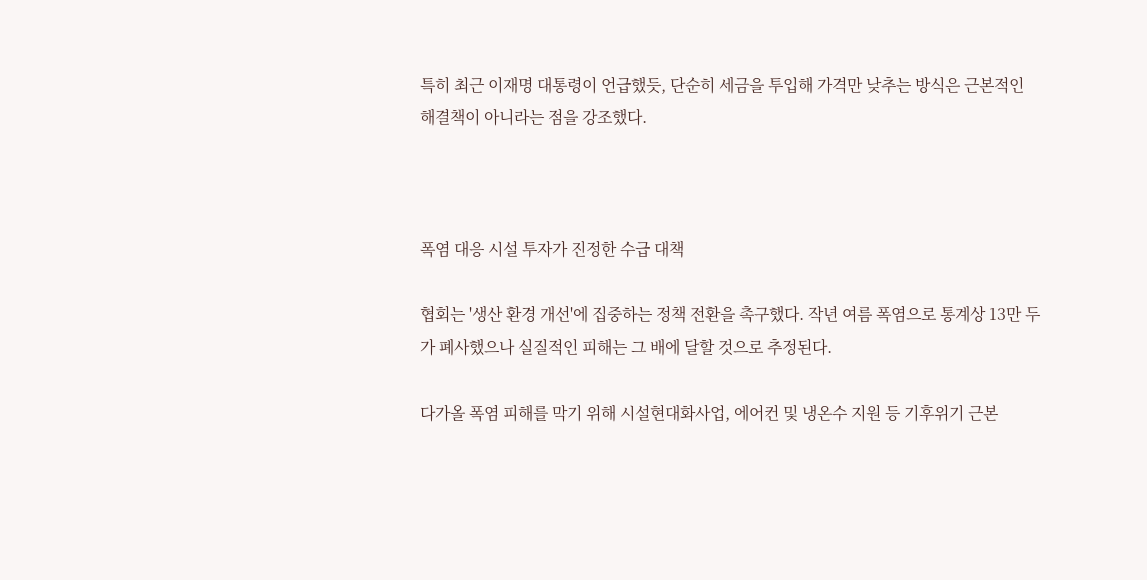특히 최근 이재명 대통령이 언급했듯, 단순히 세금을 투입해 가격만 낮추는 방식은 근본적인 해결책이 아니라는 점을 강조했다.



폭염 대응 시설 투자가 진정한 수급 대책

협회는 '생산 환경 개선'에 집중하는 정책 전환을 촉구했다. 작년 여름 폭염으로 통계상 13만 두가 폐사했으나 실질적인 피해는 그 배에 달할 것으로 추정된다.

다가올 폭염 피해를 막기 위해 시설현대화사업, 에어컨 및 냉온수 지원 등 기후위기 근본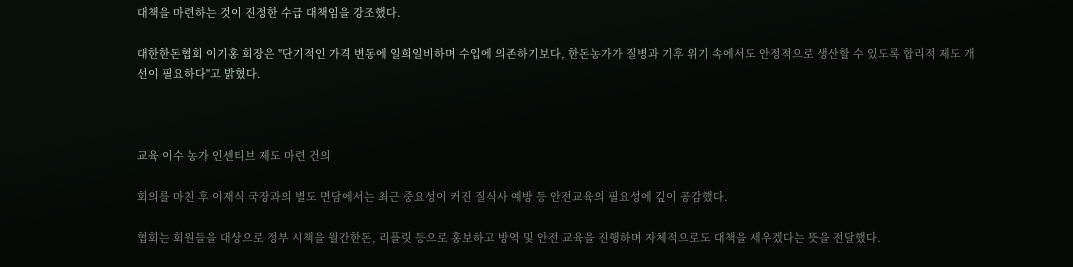대책을 마련하는 것이 진정한 수급 대책임을 강조했다.

대한한돈협회 이기홍 회장은 "단기적인 가격 변동에 일희일비하며 수입에 의존하기보다, 한돈농가가 질병과 기후 위기 속에서도 안정적으로 생산할 수 있도록 합리적 제도 개선이 필요하다"고 밝혔다.



교육 이수 농가 인센티브 제도 마련 건의

회의를 마친 후 이재식 국장과의 별도 면담에서는 최근 중요성이 커진 질식사 예방 등 안전교육의 필요성에 깊이 공감했다.

협회는 회원들을 대상으로 정부 시책을 월간한돈, 리플릿 등으로 홍보하고 방역 및 안전 교육을 진행하며 자체적으로도 대책을 세우겠다는 뜻을 전달했다.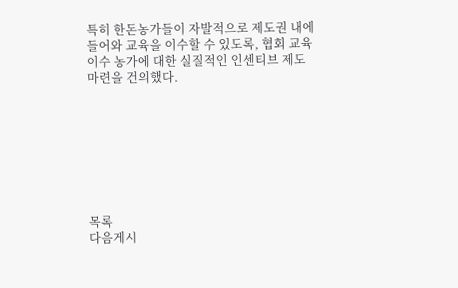특히 한돈농가들이 자발적으로 제도권 내에 들어와 교육을 이수할 수 있도록, 협회 교육 이수 농가에 대한 실질적인 인센티브 제도 마련을 건의했다.








목록
다음게시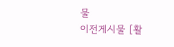물
이전게시물 [활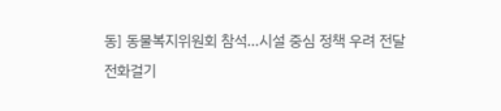동] 동물복지위원회 참석...시설 중심 정책 우려 전달
전화걸기